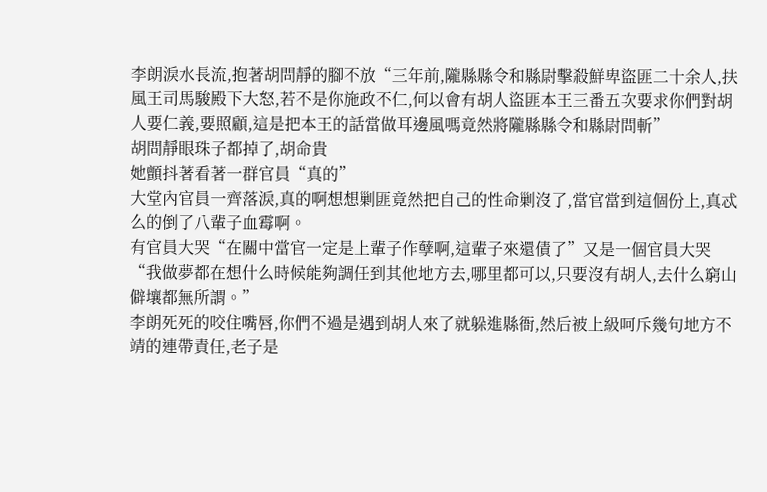李朗淚水長流,抱著胡問靜的腳不放“三年前,隴縣縣令和縣尉擊殺鮮卑盜匪二十余人,扶風王司馬駿殿下大怒,若不是你施政不仁,何以會有胡人盜匪本王三番五次要求你們對胡人要仁義,要照顧,這是把本王的話當做耳邊風嗎竟然將隴縣縣令和縣尉問斬”
胡問靜眼珠子都掉了,胡命貴
她顫抖著看著一群官員“真的”
大堂內官員一齊落淚,真的啊想想剿匪竟然把自己的性命剿沒了,當官當到這個份上,真忒么的倒了八輩子血霉啊。
有官員大哭“在關中當官一定是上輩子作孽啊,這輩子來還債了”又是一個官員大哭“我做夢都在想什么時候能夠調任到其他地方去,哪里都可以,只要沒有胡人,去什么窮山僻壤都無所謂。”
李朗死死的咬住嘴唇,你們不過是遇到胡人來了就躲進縣衙,然后被上級呵斥幾句地方不靖的連帶責任,老子是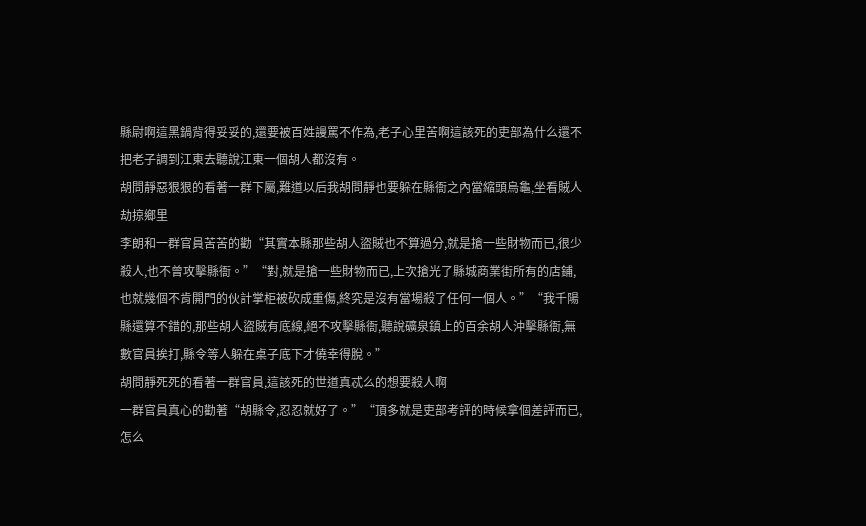縣尉啊這黑鍋背得妥妥的,還要被百姓謾罵不作為,老子心里苦啊這該死的吏部為什么還不把老子調到江東去聽說江東一個胡人都沒有。
胡問靜惡狠狠的看著一群下屬,難道以后我胡問靜也要躲在縣衙之內當縮頭烏龜,坐看賊人劫掠鄉里
李朗和一群官員苦苦的勸“其實本縣那些胡人盜賊也不算過分,就是搶一些財物而已,很少殺人,也不曾攻擊縣衙。”“對,就是搶一些財物而已,上次搶光了縣城商業街所有的店鋪,也就幾個不肯開門的伙計掌柜被砍成重傷,終究是沒有當場殺了任何一個人。”“我千陽縣還算不錯的,那些胡人盜賊有底線,絕不攻擊縣衙,聽說礦泉鎮上的百余胡人沖擊縣衙,無數官員挨打,縣令等人躲在桌子底下才僥幸得脫。”
胡問靜死死的看著一群官員,這該死的世道真忒么的想要殺人啊
一群官員真心的勸著“胡縣令,忍忍就好了。”“頂多就是吏部考評的時候拿個差評而已,怎么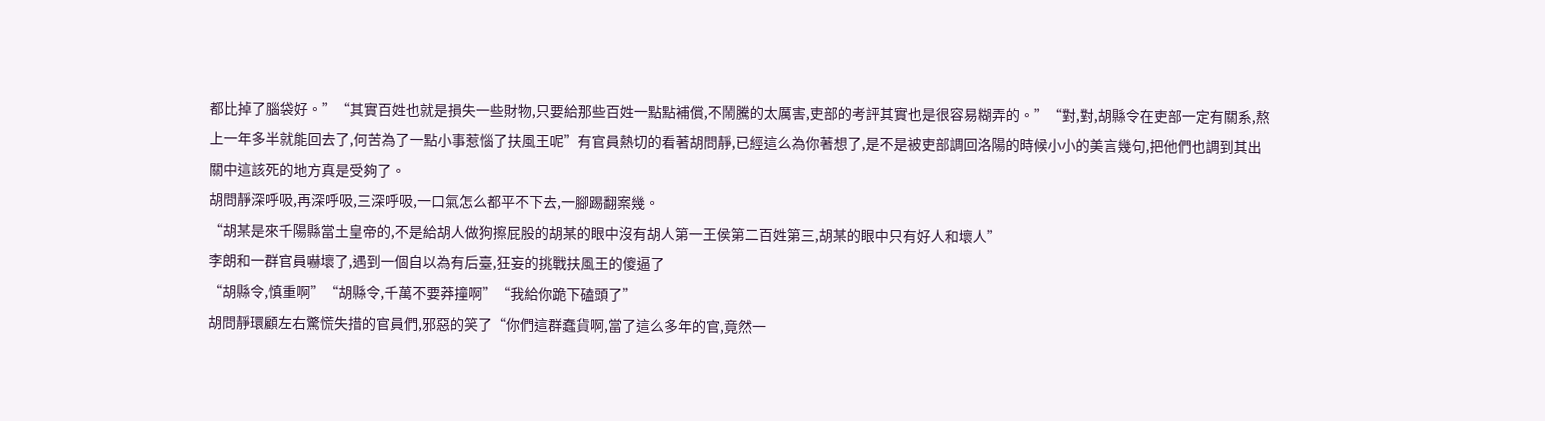都比掉了腦袋好。”“其實百姓也就是損失一些財物,只要給那些百姓一點點補償,不鬧騰的太厲害,吏部的考評其實也是很容易糊弄的。”“對,對,胡縣令在吏部一定有關系,熬上一年多半就能回去了,何苦為了一點小事惹惱了扶風王呢”有官員熱切的看著胡問靜,已經這么為你著想了,是不是被吏部調回洛陽的時候小小的美言幾句,把他們也調到其出關中這該死的地方真是受夠了。
胡問靜深呼吸,再深呼吸,三深呼吸,一口氣怎么都平不下去,一腳踢翻案幾。
“胡某是來千陽縣當土皇帝的,不是給胡人做狗擦屁股的胡某的眼中沒有胡人第一王侯第二百姓第三,胡某的眼中只有好人和壞人”
李朗和一群官員嚇壞了,遇到一個自以為有后臺,狂妄的挑戰扶風王的傻逼了
“胡縣令,慎重啊”“胡縣令,千萬不要莽撞啊”“我給你跪下磕頭了”
胡問靜環顧左右驚慌失措的官員們,邪惡的笑了“你們這群蠢貨啊,當了這么多年的官,竟然一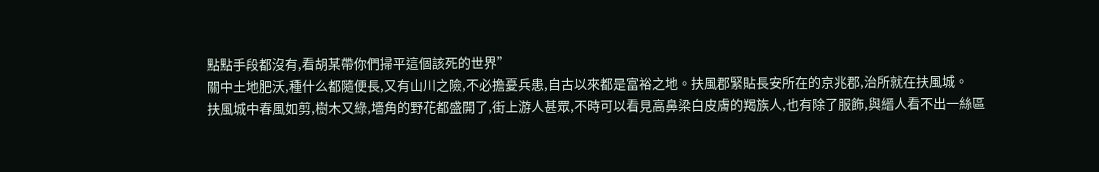點點手段都沒有,看胡某帶你們掃平這個該死的世界”
關中土地肥沃,種什么都隨便長,又有山川之險,不必擔憂兵患,自古以來都是富裕之地。扶風郡緊貼長安所在的京兆郡,治所就在扶風城。
扶風城中春風如剪,樹木又綠,墻角的野花都盛開了,街上游人甚眾,不時可以看見高鼻梁白皮膚的羯族人,也有除了服飾,與縉人看不出一絲區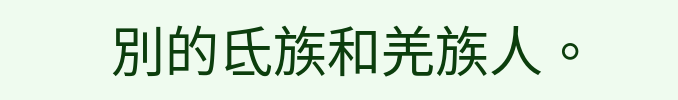別的氐族和羌族人。